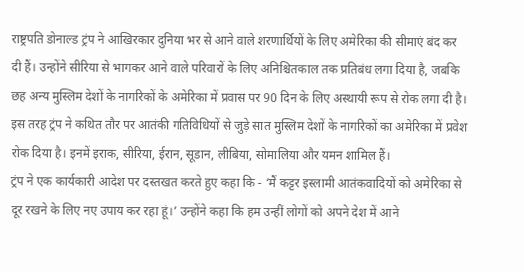राष्ट्रपति डोनाल्ड ट्रंप ने आखिरकार दुनिया भर से आने वाले शरणार्थियों के लिए अमेरिका की सीमाएं बंद कर दी हैं। उन्होंने सीरिया से भागकर आने वाले परिवारों के लिए अनिश्चितकाल तक प्रतिबंध लगा दिया है, जबकि छह अन्य मुस्लिम देशों के नागरिकों के अमेरिका में प्रवास पर 90 दिन के लिए अस्थायी रूप से रोक लगा दी है।
इस तरह ट्रंप ने कथित तौर पर आतंकी गतिविधियों से जुड़े सात मुस्लिम देशों के नागरिकों का अमेरिका में प्रवेश रोक दिया है। इनमें इराक, सीरिया, ईरान, सूडान, लीबिया, सोमालिया और यमन शामिल हैं।
ट्रंप ने एक कार्यकारी आदेश पर दस्तखत करते हुए कहा कि - ‘मैं कट्टर इस्लामी आतंकवादियों को अमेरिका से दूर रखने के लिए नए उपाय कर रहा हूं।’ उन्होंने कहा कि हम उन्हीं लोगों को अपने देश में आने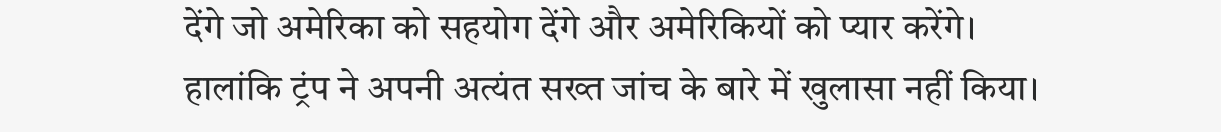देंगे जो अमेरिका को सहयोग देंगे और अमेरिकियों को प्यार करेंगे।
हालांकि ट्रंप ने अपनी अत्यंत सख्त जांच के बारे में खुलासा नहीं किया।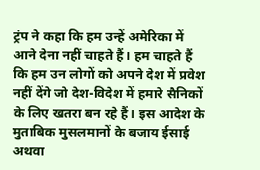ट्रंप ने कहा कि हम उन्हें अमेरिका में आने देना नहीं चाहते हैं। हम चाहते हैं कि हम उन लोगों को अपने देश में प्रवेश नहीं देंगे जो देश-विदेश में हमारे सैनिकों के लिए खतरा बन रहे हैं। इस आदेश के मुताबिक मुसलमानों के बजाय ईसाई अथवा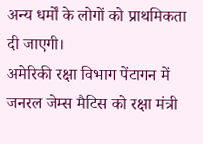अन्य धर्मों के लोगों को प्राथमिकता दी जाएगी।
अमेरिकी रक्षा विभाग पेंटागन में जनरल जेम्स मैटिस को रक्षा मंत्री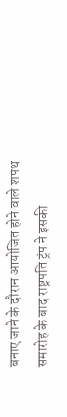बनाए जाने के दौरान आयोजित होने वाले शपथ समारोह के बाद राष्ट्रपति ट्रंप ने इसकी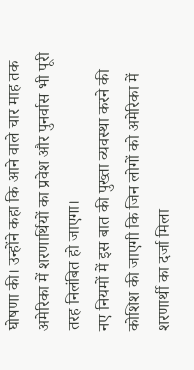घोषणा की। उन्होंने कहा कि आने वाले चार माह तक अमेरिका में शरणार्थियों का प्रवेश और पुनर्वास भी पूरी तरह निलंबित हो जाएगा।
नए नियमों में इस बात की पुख्ता व्यवस्था करने की कोशिश की जाएगी कि जिन लोगों को अमेरिका में शरणार्थी का दर्जा मिला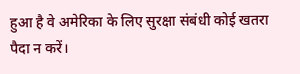हुआ है वे अमेरिका के लिए सुरक्षा संबंधी कोई खतरा पैदा न करें।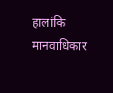हालांकि मानवाधिकार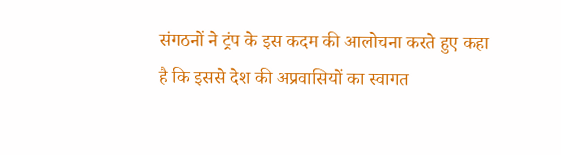संगठनों ने ट्रंप के इस कदम की आलोचना करते हुए कहा है कि इससे देश की अप्रवासियों का स्वागत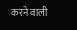करने वाली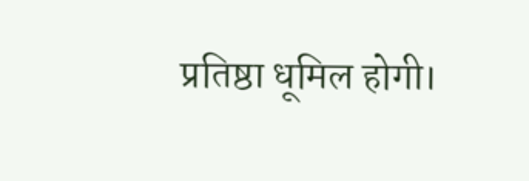प्रतिष्ठा धूमिल होगी।